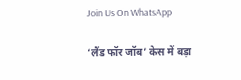Join Us On WhatsApp

‘लैंड फॉर जॉब’ केस में बड़ा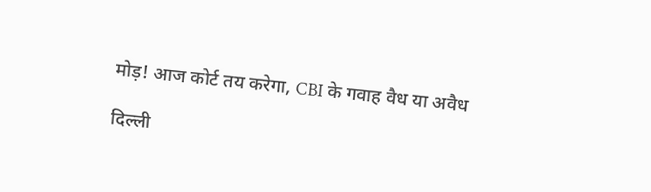मोड़! आज कोर्ट तय करेगा, CBI के गवाह वैध या अवैध

दिल्ली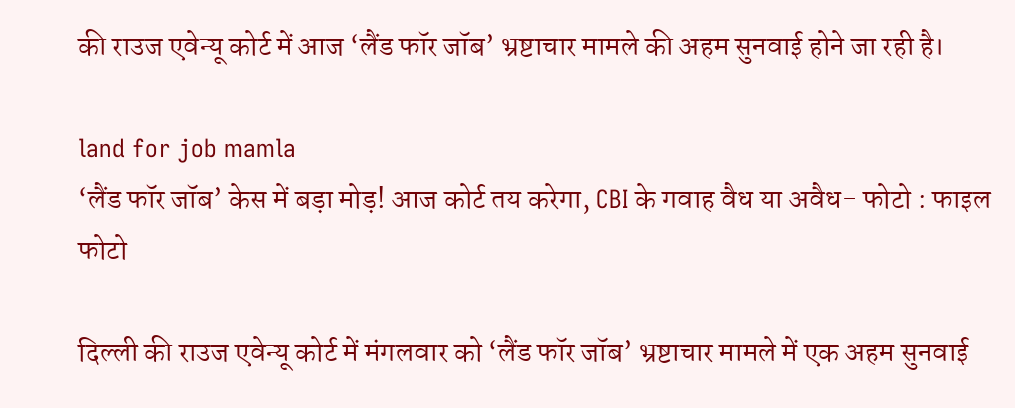की राउज एवेन्यू कोर्ट में आज ‘लैंड फॉर जॉब’ भ्रष्टाचार मामले की अहम सुनवाई होने जा रही है।

land for job mamla
‘लैंड फॉर जॉब’ केस में बड़ा मोड़! आज कोर्ट तय करेगा, CBI के गवाह वैध या अवैध- फोटो : फाइल फोटो

दिल्ली की राउज एवेन्यू कोर्ट में मंगलवार को ‘लैंड फॉर जॉब’ भ्रष्टाचार मामले में एक अहम सुनवाई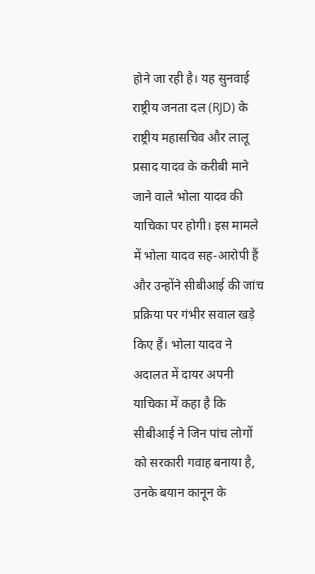होने जा रही है। यह सुनवाई राष्ट्रीय जनता दल (RJD) के राष्ट्रीय महासचिव और लालू प्रसाद यादव के करीबी माने जाने वाले भोला यादव की याचिका पर होगी। इस मामले में भोला यादव सह-आरोपी हैं और उन्होंने सीबीआई की जांच प्रक्रिया पर गंभीर सवाल खड़े किए हैं। भोला यादव ने अदालत में दायर अपनी याचिका में कहा है कि सीबीआई ने जिन पांच लोगों को सरकारी गवाह बनाया है, उनके बयान कानून के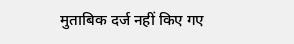मुताबिक दर्ज नहीं किए गए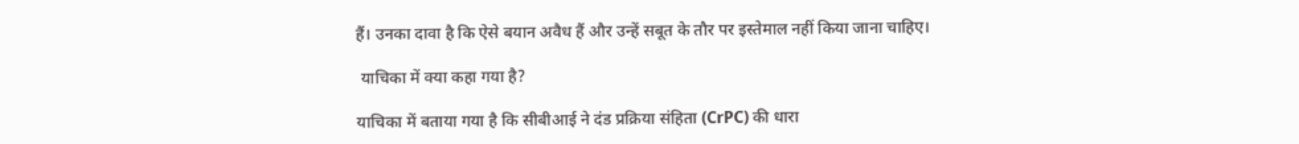हैं। उनका दावा है कि ऐसे बयान अवैध हैं और उन्हें सबूत के तौर पर इस्तेमाल नहीं किया जाना चाहिए।

 याचिका में क्या कहा गया है?

याचिका में बताया गया है कि सीबीआई ने दंड प्रक्रिया संहिता (CrPC) की धारा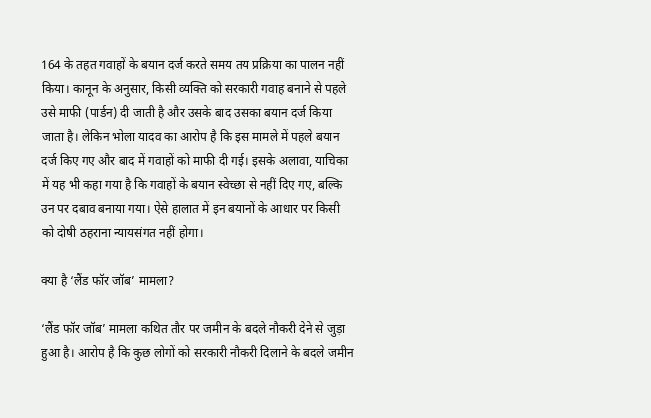164 के तहत गवाहों के बयान दर्ज करते समय तय प्रक्रिया का पालन नहीं किया। कानून के अनुसार, किसी व्यक्ति को सरकारी गवाह बनाने से पहले उसे माफी (पार्डन) दी जाती है और उसके बाद उसका बयान दर्ज किया जाता है। लेकिन भोला यादव का आरोप है कि इस मामले में पहले बयान दर्ज किए गए और बाद में गवाहों को माफी दी गई। इसके अलावा, याचिका में यह भी कहा गया है कि गवाहों के बयान स्वेच्छा से नहीं दिए गए, बल्कि उन पर दबाव बनाया गया। ऐसे हालात में इन बयानों के आधार पर किसी को दोषी ठहराना न्यायसंगत नहीं होगा।

क्या है ‘लैंड फॉर जॉब’ मामला?

‘लैंड फॉर जॉब’ मामला कथित तौर पर जमीन के बदले नौकरी देने से जुड़ा हुआ है। आरोप है कि कुछ लोगों को सरकारी नौकरी दिलाने के बदले जमीन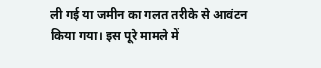ली गई या जमीन का गलत तरीके से आवंटन किया गया। इस पूरे मामले में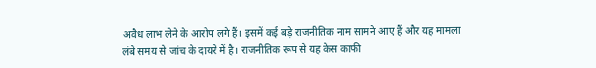अवैध लाभ लेने के आरोप लगे हैं। इसमें कई बड़े राजनीतिक नाम सामने आए हैं और यह मामला लंबे समय से जांच के दायरे में है। राजनीतिक रूप से यह केस काफी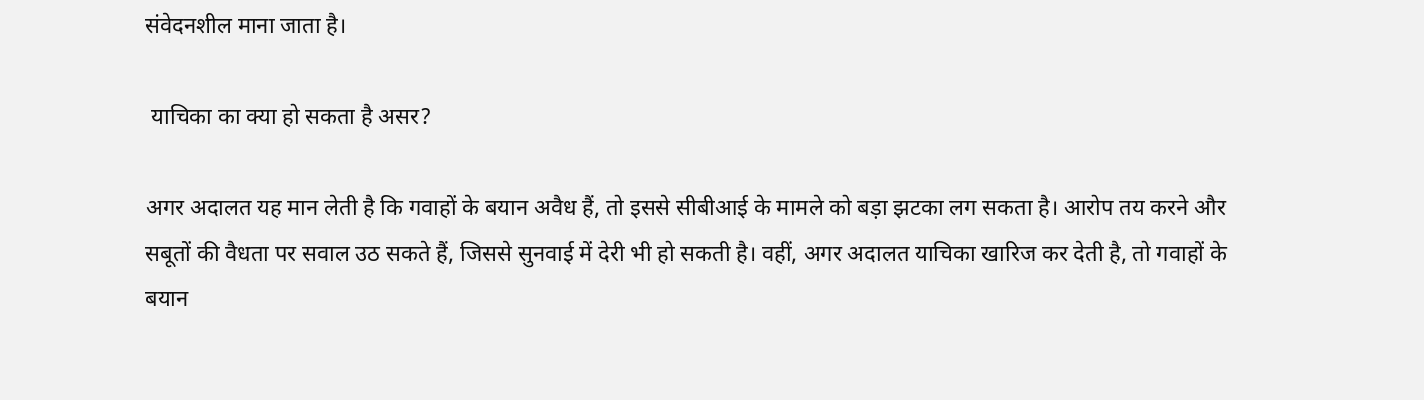संवेदनशील माना जाता है।

 याचिका का क्या हो सकता है असर?

अगर अदालत यह मान लेती है कि गवाहों के बयान अवैध हैं, तो इससे सीबीआई के मामले को बड़ा झटका लग सकता है। आरोप तय करने और सबूतों की वैधता पर सवाल उठ सकते हैं, जिससे सुनवाई में देरी भी हो सकती है। वहीं, अगर अदालत याचिका खारिज कर देती है, तो गवाहों के बयान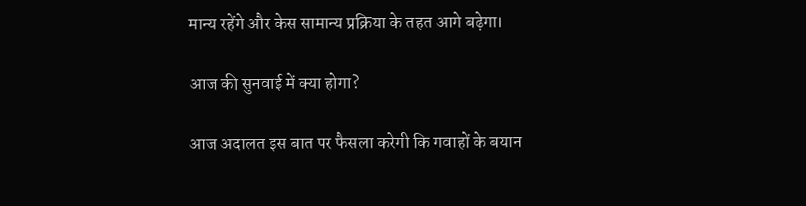मान्य रहेंगे और केस सामान्य प्रक्रिया के तहत आगे बढ़ेगा।

आज की सुनवाई में क्या होगा?

आज अदालत इस बात पर फैसला करेगी कि गवाहों के बयान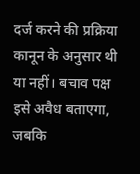दर्ज करने की प्रक्रिया कानून के अनुसार थी या नहीं। बचाव पक्ष इसे अवैध बताएगा, जबकि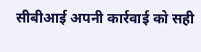सीबीआई अपनी कार्रवाई को सही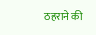ठहराने की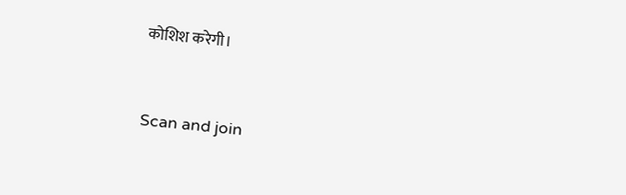कोशिश करेगी।


Scan and join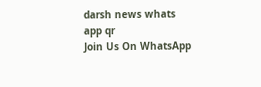darsh news whats app qr
Join Us On WhatsApp